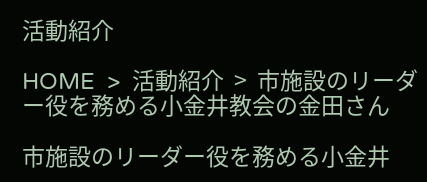活動紹介

HOME  >  活動紹介  >  市施設のリーダー役を務める小金井教会の金田さん

市施設のリーダー役を務める小金井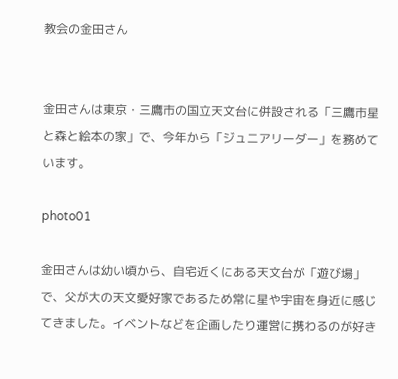教会の金田さん


金田さんは東京・三鷹市の国立天文台に併設される「三鷹市星と森と絵本の家」で、今年から「ジュニアリーダー」を務めています。

photo01

金田さんは幼い頃から、自宅近くにある天文台が「遊び場」で、父が大の天文愛好家であるため常に星や宇宙を身近に感じてきました。イベントなどを企画したり運営に携わるのが好き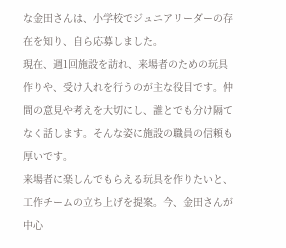な金田さんは、小学校でジュニアリーダーの存在を知り、自ら応募しました。
現在、週1回施設を訪れ、来場者のための玩具作りや、受け入れを行うのが主な役目です。仲間の意見や考えを大切にし、誰とでも分け隔てなく話します。そんな姿に施設の職員の信頼も厚いです。
来場者に楽しんでもらえる玩具を作りたいと、工作チームの立ち上げを提案。今、金田さんが中心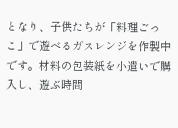となり、子供たちが「料理ごっこ」で遊べるガスレンジを作製中です。材料の包装紙を小遣いで購入し、遊ぶ時間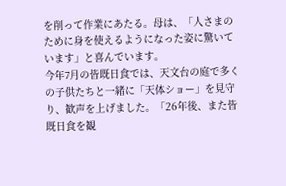を削って作業にあたる。母は、「人さまのために身を使えるようになった姿に驚いています」と喜んでいます。
今年7月の皆既日食では、天文台の庭で多くの子供たちと一緒に「天体ショー」を見守り、歓声を上げました。「26年後、また皆既日食を観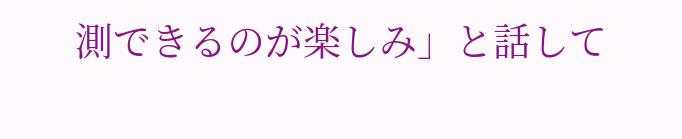測できるのが楽しみ」と話して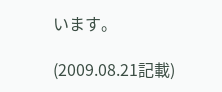います。

(2009.08.21記載)